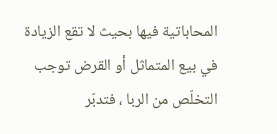المحاباتية فيها بحيث لا تقع الزيادة في بيع المتماثل أو القرض توجب التخلّص من الربا ، فتدبّر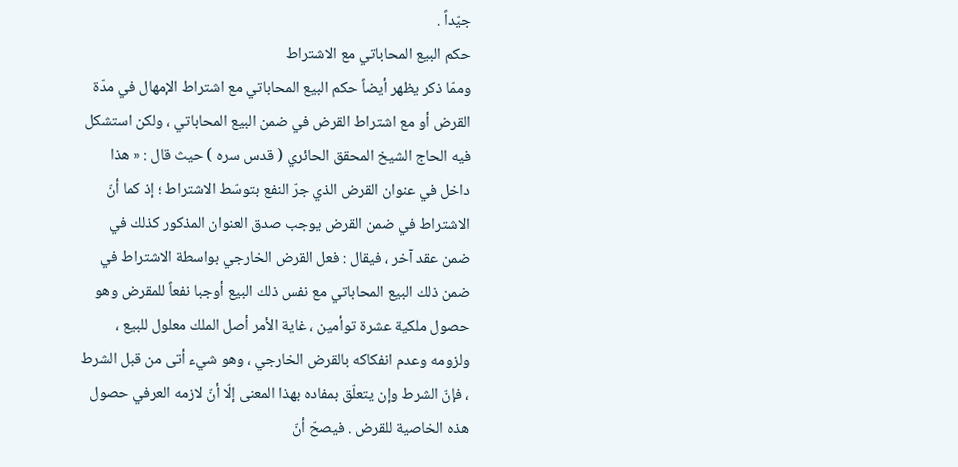جيّداً .
حكم البيع المحاباتي مع الاشتراط
وممّا ذكر يظهر أيضاً حكم البيع المحاباتي مع اشتراط الإمهال في مدّة القرض أو مع اشتراط القرض في ضمن البيع المحاباتي ، ولكن استشكل فيه الحاج الشيخ المحقق الحائري ( قدس سره ) حيث قال : « هذا داخل في عنوان القرض الذي جرّ النفع بتوسّط الاشتراط ؛ إذ كما أنّ الاشتراط في ضمن القرض يوجب صدق العنوان المذكور كذلك في ضمن عقد آخر ، فيقال : فعل القرض الخارجي بواسطة الاشتراط في ضمن ذلك البيع المحاباتي مع نفس ذلك البيع أوجبا نفعاً للمقرض وهو حصول ملكية عشرة توأمين ، غاية الأمر أصل الملك معلول للبيع ، ولزومه وعدم انفكاكه بالقرض الخارجي ، وهو شيء أتى من قبل الشرط ، فإنّ الشرط وإن يتعلّق بمفاده بهذا المعنى إلّا أنّ لازمه العرفي حصول هذه الخاصية للقرض . فيصحّ أنّ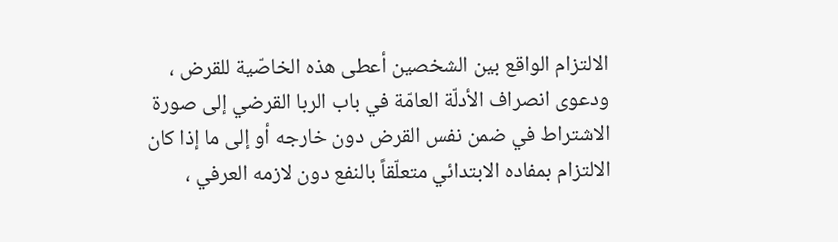الالتزام الواقع بين الشخصين أعطى هذه الخاصّية للقرض ، ودعوى انصراف الأدلّة العامّة في باب الربا القرضي إلى صورة الاشتراط في ضمن نفس القرض دون خارجه أو إلى ما إذا كان الالتزام بمفاده الابتدائي متعلّقاً بالنفع دون لازمه العرفي ،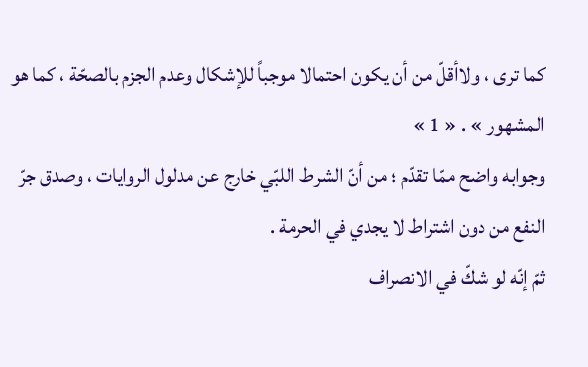كما ترى ، ولاأقلّ من أن يكون احتمالا موجباً للإشكال وعدم الجزم بالصحّة ، كما هو المشهور » . « 1 »
وجوابه واضح ممّا تقدّم ؛ من أنّ الشرط اللبّي خارج عن مدلول الروايات ، وصدق جرّ النفع من دون اشتراط لا يجدي في الحرمة .
ثمّ إنّه لو شكّ في الانصراف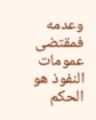وعدمه فمقتضى عمومات النفوذ هو الحكم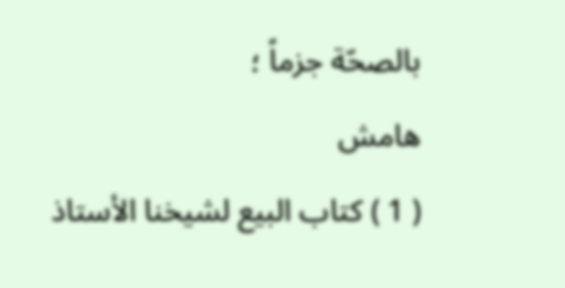بالصحّة جزماً ؛
هامش
( 1 ) كتاب البيع لشيخنا الأستاذ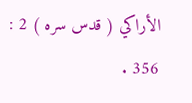الأراكي ( قدس سره ) 2 : 356 .